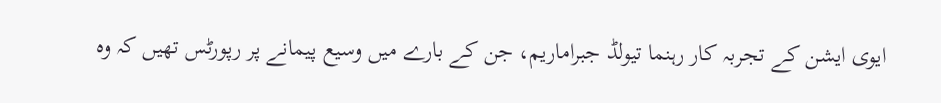ایوی ایشن کے تجربہ کار رہنما تیولڈ جبراماریم، جن کے بارے میں وسیع پیمانے پر رپورٹس تھیں کہ وہ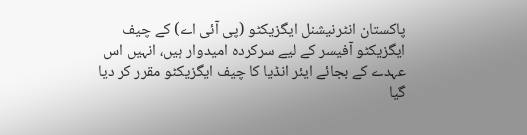پاکستان انٹرنیشنل ایگزیکٹو (پی آئی اے) کے چیف ایگزیکٹو آفیسر کے لیے سرکردہ امیدوار ہیں، انہیں اس عہدے کے بجائے ایئر انڈیا کا چیف ایگزیکٹو مقرر کر دیا گیا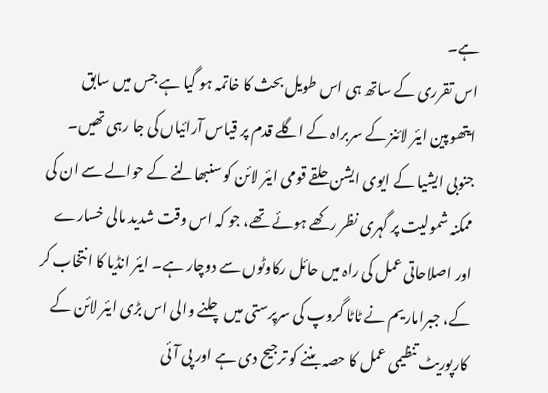ہے۔
اس تقرری کے ساتھ ہی اس طویل بحث کا خاتمہ ہو گیا ہے جس میں سابق ایتھوپین ایئر لائنز کے سربراہ کے اگلے قدم پر قیاس آرائیاں کی جا رہی تھیں۔ جنوبی ایشیا کے ایوی ایشن حلقے قومی ایئر لائن کو سنبھالنے کے حوالے سے ان کی ممکنہ شمولیت پر گہری نظر رکھے ہوئے تھے، جو کہ اس وقت شدید مالی خسارے اور اصلاحاتی عمل کی راہ میں حائل رکاوٹوں سے دوچار ہے۔ ایئر انڈیا کا انتخاب کر کے، جبراماریم نے ٹاٹا گروپ کی سرپرستی میں چلنے والی اس بڑی ایئر لائن کے کارپوریٹ تنظیمی عمل کا حصہ بننے کو ترجیح دی ہے اور پی آئی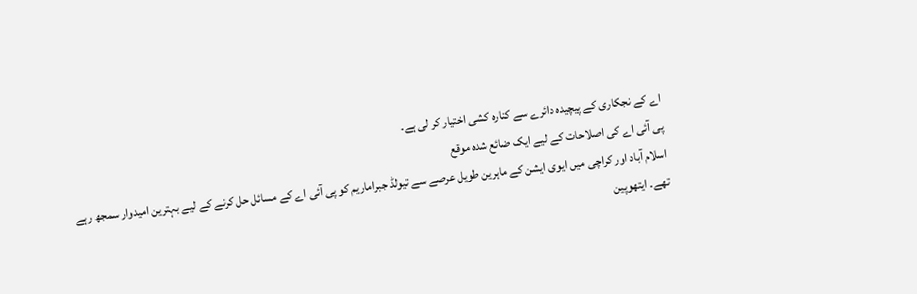اے کے نجکاری کے پیچیدہ دائرے سے کنارہ کشی اختیار کر لی ہے۔
پی آئی اے کی اصلاحات کے لیے ایک ضائع شدہ موقع
اسلام آباد اور کراچی میں ایوی ایشن کے ماہرین طویل عرصے سے تیولڈ جبراماریم کو پی آئی اے کے مسائل حل کرنے کے لیے بہترین امیدوار سمجھ رہے تھے۔ ایتھوپین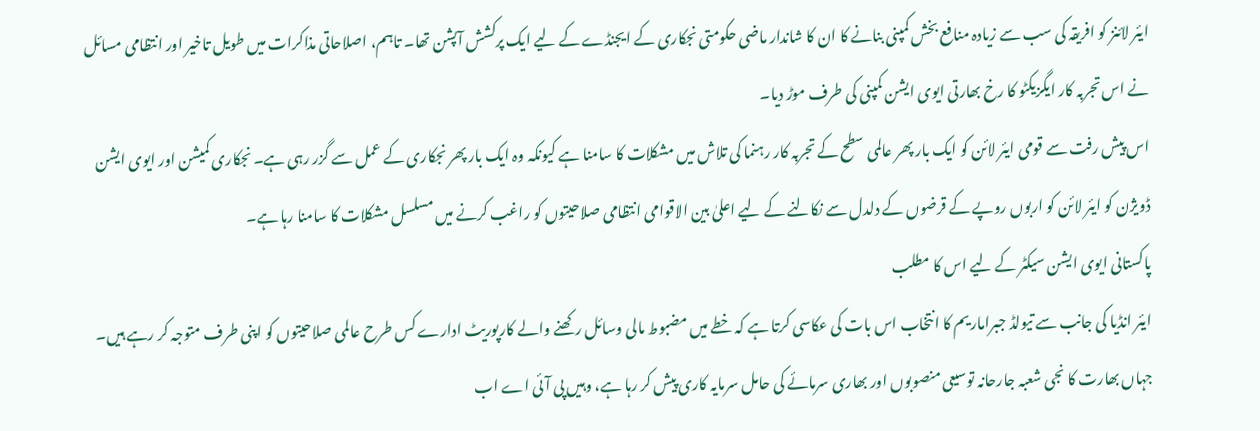ایئر لائنز کو افریقہ کی سب سے زیادہ منافع بخش کمپنی بنانے کا ان کا شاندار ماضی حکومتی نجکاری کے ایجنڈے کے لیے ایک پرکشش آپشن تھا۔ تاہم، اصلاحاتی مذاکرات میں طویل تاخیر اور انتظامی مسائل نے اس تجربہ کار ایگزیکٹو کا رخ بھارتی ایوی ایشن کمپنی کی طرف موڑ دیا۔
اس پیش رفت سے قومی ایئر لائن کو ایک بار پھر عالمی سطح کے تجربہ کار رہنما کی تلاش میں مشکلات کا سامنا ہے کیونکہ وہ ایک بار پھر نجکاری کے عمل سے گزر رہی ہے۔ نجکاری کمیشن اور ایوی ایشن ڈویژن کو ایئر لائن کو اربوں روپے کے قرضوں کے دلدل سے نکالنے کے لیے اعلیٰ بین الاقوامی انتظامی صلاحیتوں کو راغب کرنے میں مسلسل مشکلات کا سامنا رہا ہے۔
پاکستانی ایوی ایشن سیکٹر کے لیے اس کا مطلب
ایئر انڈیا کی جانب سے تیولڈ جبراماریم کا انتخاب اس بات کی عکاسی کرتا ہے کہ خطے میں مضبوط مالی وسائل رکھنے والے کارپوریٹ ادارے کس طرح عالمی صلاحیتوں کو اپنی طرف متوجہ کر رہے ہیں۔ جہاں بھارت کا نجی شعبہ جارحانہ توسیعی منصوبوں اور بھاری سرمائے کی حامل سرمایہ کاری پیش کر رہا ہے، وہیں پی آئی اے اب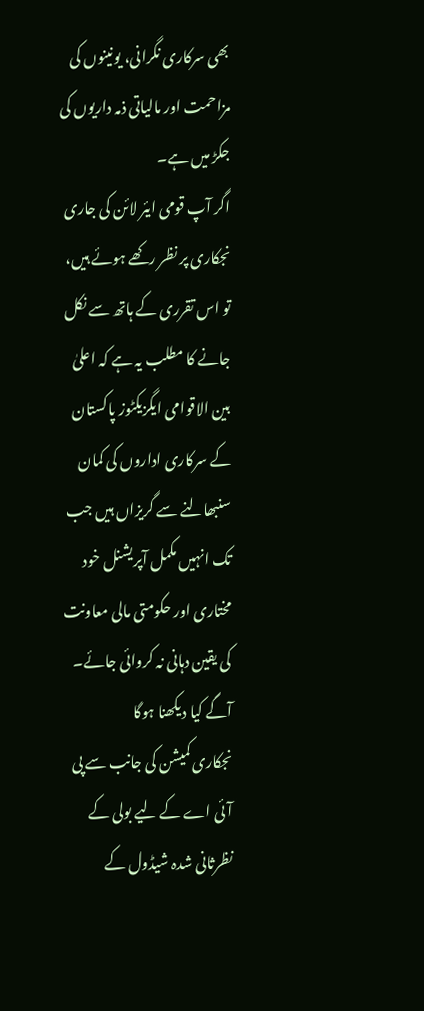بھی سرکاری نگرانی، یونینوں کی مزاحمت اور مالیاتی ذمہ داریوں کی جکڑ میں ہے۔
اگر آپ قومی ایئر لائن کی جاری نجکاری پر نظر رکھے ہوئے ہیں، تو اس تقرری کے ہاتھ سے نکل جانے کا مطلب یہ ہے کہ اعلیٰ بین الاقوامی ایگزیکٹوز پاکستان کے سرکاری اداروں کی کمان سنبھالنے سے گریزاں ہیں جب تک انہیں مکمل آپریشنل خود مختاری اور حکومتی مالی معاونت کی یقین دہانی نہ کروائی جائے۔
آگے کیا دیکھنا ہوگا
نجکاری کمیشن کی جانب سے پی آئی اے کے لیے بولی کے نظرثانی شدہ شیڈول کے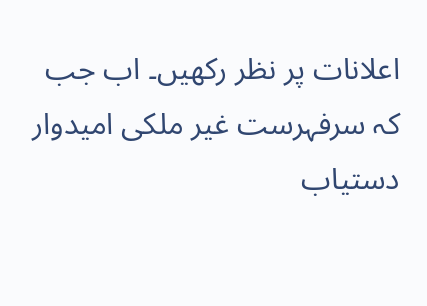اعلانات پر نظر رکھیں۔ اب جب کہ سرفہرست غیر ملکی امیدوار دستیاب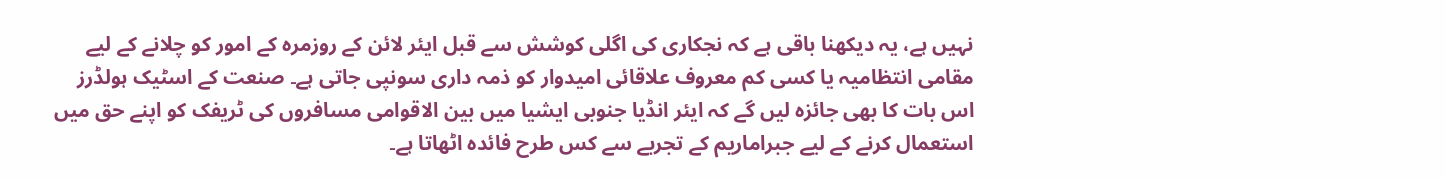نہیں ہے، یہ دیکھنا باقی ہے کہ نجکاری کی اگلی کوشش سے قبل ایئر لائن کے روزمرہ کے امور کو چلانے کے لیے مقامی انتظامیہ یا کسی کم معروف علاقائی امیدوار کو ذمہ داری سونپی جاتی ہے۔ صنعت کے اسٹیک ہولڈرز اس بات کا بھی جائزہ لیں گے کہ ایئر انڈیا جنوبی ایشیا میں بین الاقوامی مسافروں کی ٹریفک کو اپنے حق میں استعمال کرنے کے لیے جبراماریم کے تجربے سے کس طرح فائدہ اٹھاتا ہے۔